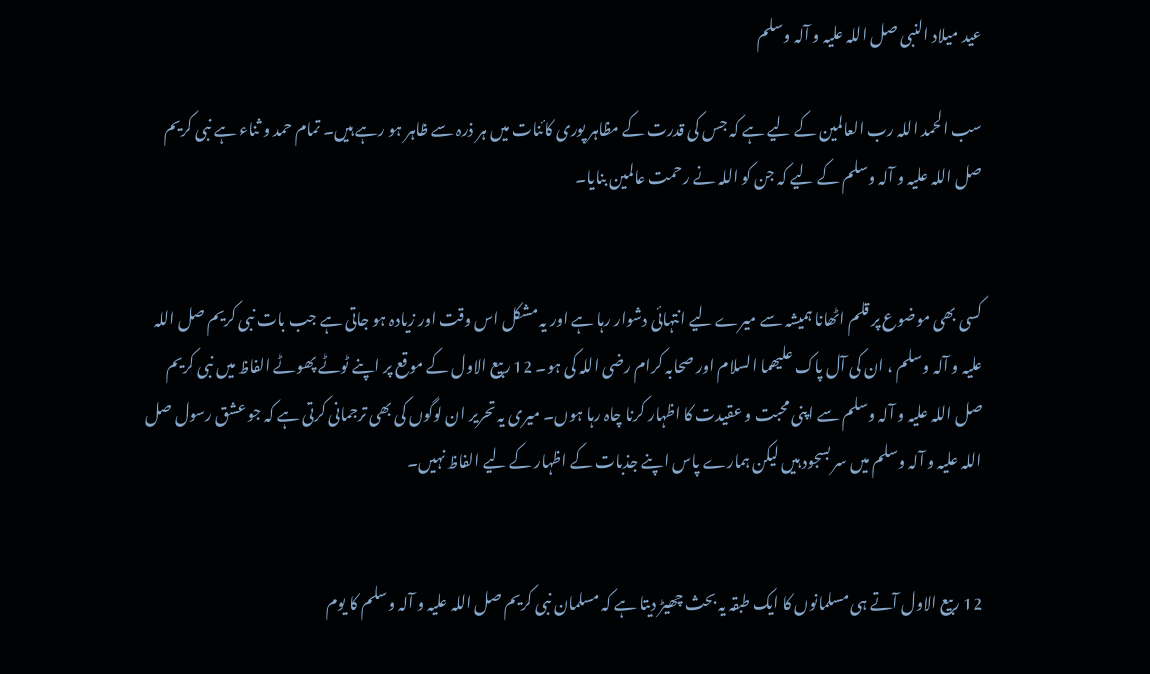عید میلاد النبی صل اللہ علیہ و آلہ وسلم

سب الحمد اللہ رب العالمین کے لیے ہے کہ جس کی قدرت کے مظاہر پوری کائنات میں ہر ذرہ سے ظاہر ہو رہے ہیں۔ تمام حمد و ثناء ہے نبی کریم صل اللہ علیہ و آلہ وسلم کے لیے کہ جن کو اللہ نے رحمت عالمین بنایا۔


کسی بھی موضوع پر قلم اٹھانا ہمیشہ سے میرے لیے انتہائی دشوار رہا ہے اور یہ مشکل اس وقت اور زیادہ ہو جاتی ہے جب بات نبی کریم صل اللہ علیہ و آلہ وسلم ، ان کی آل پاک علیھما السلام اور صحابہ کرام رضی اللہ کی ہو۔ 12 ربیع الاول کے موقع پر اپنے ٹوٹے پھوٹے الفاظ میں نبی کریم صل اللہ علیہ و آلہ وسلم سے اپنی محبت و عقیدت کا اظہار کرنا چاہ رہا ہوں۔ میری یہ تحریر ان لوگوں کی بھی ترجمانی کرتی ہے کہ جو عشق رسول صل اللہ علیہ و آلہ وسلم میں سر بسجود ہیں لیکن ہمارے پاس اپنے جذبات کے اظہار کے لیے الفاظ نہیں۔


12 ربیع الاول آتے ہی مسلمانوں کا ایک طبقہ یہ بحث چھیڑ دیتا ہے کہ مسلمان نبی کریم صل اللہ علیہ و آلہ وسلم کا یوم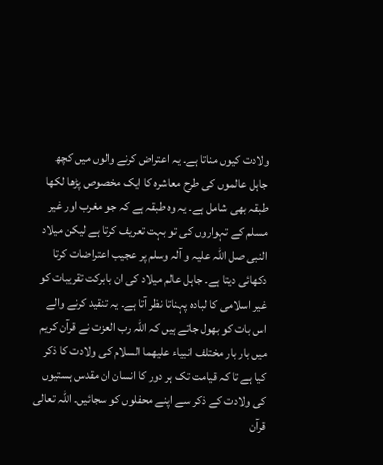ولادت کیوں مناتا ہے۔ یہ اعتراض کرنے والوں میں کچھ جاہل عالموں کی طرح معاشرہ کا ایک مخصوص پڑھا لکھا طبقہ بھی شامل ہے۔ یہ وہ طبقہ ہے کہ جو مغرب اور غیر مسلم کے تہواروں کی تو بہت تعریف کرتا ہے لیکن میلاد النبی صل اللہ علیہ و آلہ وسلم پر عجیب اعتراضات کرتا دکھائی دیتا ہے۔ جاہل عالم میلاد کی ان بابرکت تقریبات کو غیر اسلامی کا لبادہ پہناتا نظر آتا ہے۔ یہ تنقید کرنے والے اس بات کو بھول جاتے ہیں کہ اللہ رب العزت نے قرآن کریم میں بار بار مختلف انبیاء علیھما السلام کی ولادت کا ذکر کیا ہے تا کہ قیامت تک ہر دور کا انسان ان مقدس ہستیوں کی ولادت کے ذکر سے اپنے محفلوں کو سجائیں۔ اللہ تعالی قرآن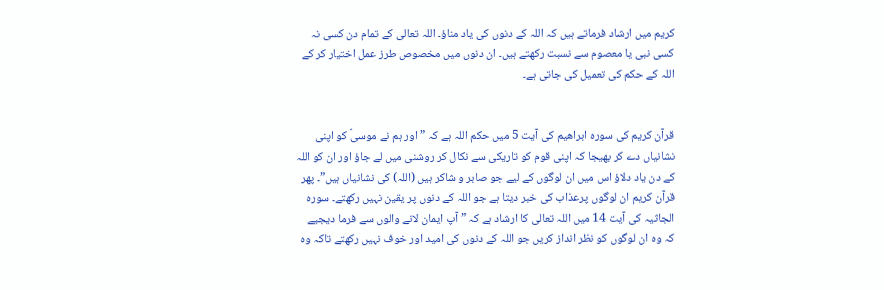کریم میں ارشاد فرماتے ہیں کہ اللہ کے دنوں کی یاد مناؤ۔ اللہ تعالی کے تمام دن کسی نہ کسی نبی یا معصوم سے نسبت رکھتے ہیں۔ ان دنوں میں مخصوص طرز عمل اختیار کر کے اللہ کے حکم کی تعمیل کی جاتی ہے۔


قرآن کریم کی سورہ ابراھیم کی آیت 5 میں حکم اللہ ہے کہ ” اور ہم نے موسیؑ کو اپنی نشانیاں دے کر بھیجا کہ اپنی قوم کو تاریکی سے نکال کر روشنی میں لے جاؤ اور ان کو اللہ کے دن یاد دلاؤ اس میں ان لوگوں کے لیے جو صابر و شاکر ہیں (اللہ) کی نشانیاں ہیں”۔ پھر قرآن کریم ان لوگوں پرعذاب کی خبر دیتا ہے جو اللہ کے دنوں پر یقین نہیں رکھتے۔ سورہ الجاثیہ کی آیت 14 میں اللہ تعالی کا ارشاد ہے کہ ” آپ ایمان لانے والوں سے فرما دیجیے کہ وہ ان لوگوں کو نظر انداز کریں جو اللہ کے دنوں کی امید اور خوف نہیں رکھتے تاکہ وہ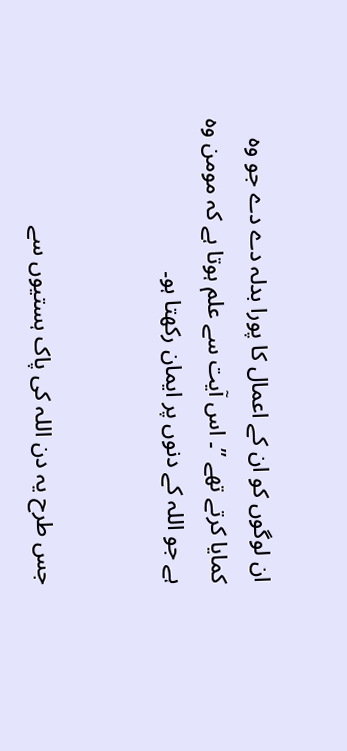ان لوگوں کو ان کے اعمال کا پورا بدلہ دے دے جو وہ کمایا کرتے تھے ”۔ اس آیت سے علم ہوتا ہے کہ مومن وہ ہے جو اللہ کے دنوں پر ایمان رکھتا ہو۔


جس طرح یہ دن اللہ کی پاک ہستیوں سے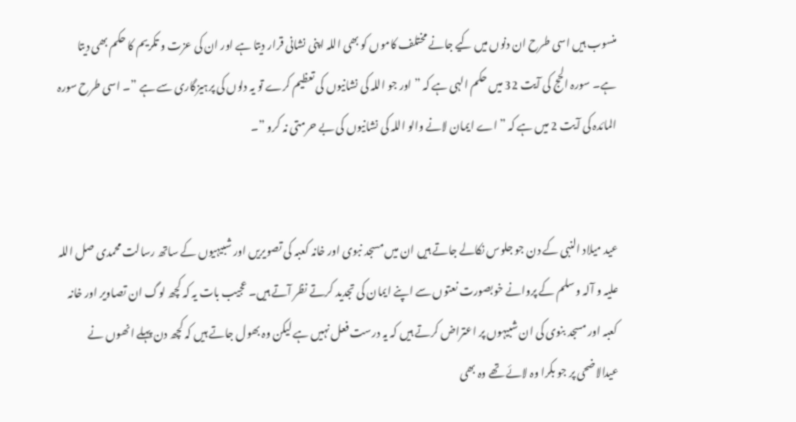منسوب ہیں اسی طرح ان دنوں میں کیے جانے مختلف کاموں کو بھی اللہ اپنی نشانی قرار دیتا ہے اور ان کی عزت و تکریم کا حکم بھی دیتا ہے۔ سورہ الحج کی آیت 32 میں حکم الہی ہے کہ ” اور جو اللہ کی نشانیوں کی تعظیم کرے تو یہ دلوں کی پرہیزگاری سے ہے ”۔ اسی طرح سورہ المائدہ کی آیت 2 میں ہے کہ ” اے ایمان لانے والو اللہ کی نشانیوں کی بے حرمتی نہ کرو ”۔


عید میلاد النبی کے دن جو جلوس نکالے جاتے ہیں ان میں مسجد نبوی اور خانہ کعبہ کی تصویریں اور شبیہیوں کے ساتھ رسالت محمدی صل اللہ علیہ و آلہ و سلم کے پروانے خوبصورت نعتوں سے اپنے ایمان کی تجدید کرتے نظر آتے ہیں۔ عجیب بات یہ کہ کچھ لوگ ان تصاویر اور خانہ کعبہ اور مسجد بنوی کی ان شبیہوں پر اعتراض کرتے ہیں کہ یہ درست فعل نہیں ہے لیکن وہ بھول جاتے ہیں کہ کچھ دن پہلے انھوں نے عیدالاضحی پر جو بکرا وہ لائے تھے وہ بھی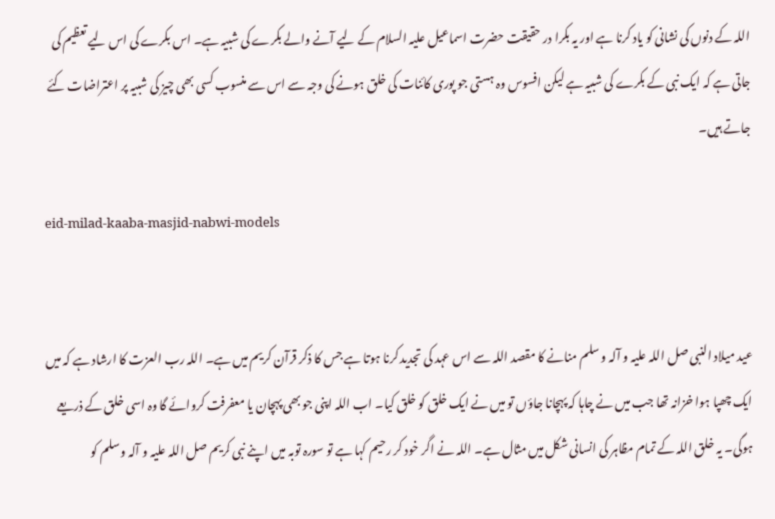اللہ کے دنوں کی نشانی کو یاد کرنا ہے اور یہ بکرا در حقیقت حضرت اسماعیل علیہ السلام کے لیے آنے والے بکرے کی شبیہ ہے۔ اس بکرے کی اس لیے تعظیم کی جاتی ہے کہ ایک نبی کے بکرے کی شبیہ ہے لیکن افسوس وہ ہستی جو پوری کائنات کی خلق ہونے کی وجہ سے اس سے منسوب کسی بھی چیز کی شبیہ پر اعتراضات کئے جاتے ہیں۔

eid-milad-kaaba-masjid-nabwi-models


عید میلاد النبی صل اللہ علیہ و آلہ و سلم منانے کا مقصد اللہ سے اس عہد کی تجدید کرنا ہوتا ہے جس کا ذکر قرآن کریم میں ہے۔ اللہ رب العزت کا ارشاد ہے کہ میں ایک چھپا ہوا خزانہ تھا جب میں نے چاہا کہ پہچانا جاؤں تو میں نے ایک خلق کو خلق کیا۔ اب اللہ اپنی جو بھی پہچان یا معفرفت کروائے گا وہ اسی خلق کے ذریعے ہوگی۔ یہ خلق اللہ کے تمام مظاہر کی انسانی شکل میں مثال ہے۔ اللہ نے اگر خود کر رحیم کہا ہے تو سورہ توبہ میں اپنے نبی کریم صل اللہ علیہ و آلہ وسلم کو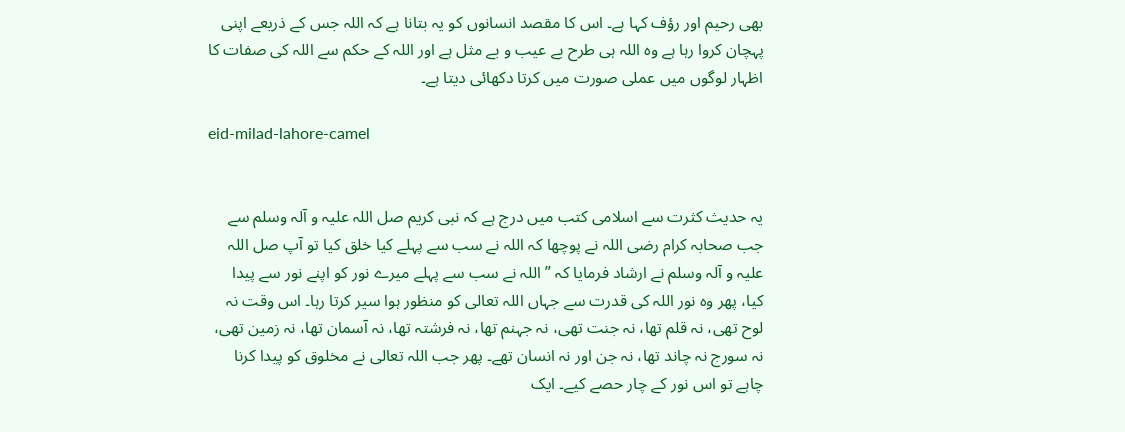بھی رحیم اور رؤف کہا ہے۔ اس کا مقصد انسانوں کو یہ بتانا ہے کہ اللہ جس کے ذریعے اپنی پہچان کروا رہا ہے وہ اللہ ہی طرح بے عیب و بے مثل ہے اور اللہ کے حکم سے اللہ کی صفات کا اظہار لوگوں میں عملی صورت میں کرتا دکھائی دیتا ہے۔

eid-milad-lahore-camel


یہ حدیث کثرت سے اسلامی کتب میں درج ہے کہ نبی کریم صل اللہ علیہ و آلہ وسلم سے جب صحابہ کرام رضی اللہ نے پوچھا کہ اللہ نے سب سے پہلے کیا خلق کیا تو آپ صل اللہ علیہ و آلہ وسلم نے ارشاد فرمایا کہ ” اللہ نے سب سے پہلے میرے نور کو اپنے نور سے پیدا کیا، پھر وہ نور اللہ کی قدرت سے جہاں اللہ تعالی کو منظور ہوا سیر کرتا رہا۔ اس وقت نہ لوح تھی، نہ قلم تھا، نہ جنت تھی، نہ جہنم تھا، نہ فرشتہ تھا، نہ آسمان تھا، نہ زمین تھی، نہ سورج نہ چاند تھا، نہ جن اور نہ انسان تھے۔ پھر جب اللہ تعالی نے مخلوق کو پیدا کرنا چاہے تو اس نور کے چار حصے کیے۔ ایک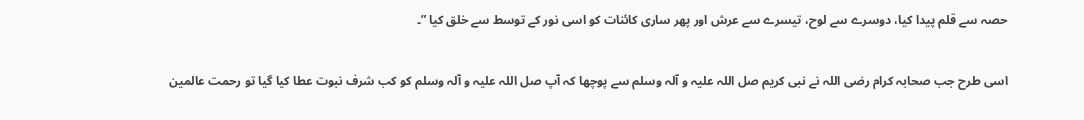حصہ سے قلم پیدا کیا، دوسرے سے لوح، تیسرے سے عرش اور پھر ساری کائنات کو اسی نور کے توسط سے خلق کیا ”۔


اسی طرح جب صحابہ کرام رضی اللہ نے نبی کریم صل اللہ علیہ و آلہ وسلم سے پوچھا کہ آپ صل اللہ علیہ و آلہ وسلم کو کب شرف نبوت عطا کیا گیا تو رحمت عالمین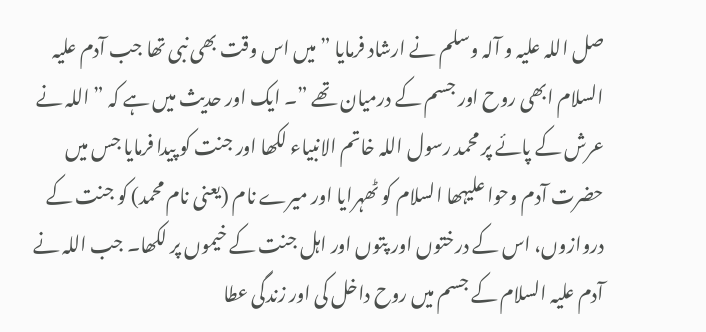صل اللہ علیہ و آلہ وسلم نے ارشاد فرمایا ” میں اس وقت بھی نبی تھا جب آدم علیہ السلام ابھی روح اور جسم کے درمیان تھے ”۔ ایک اور حدیث میں ہے کہ ” اللہ نے عرش کے پائے پر محمد رسول اللہ خاتم الانبیاء لکھا اور جنت کو پیدا فرمایا جس میں حضرت آدم وحوا علیہھا السلام کو ٹھہرایا اور میرے نام (یعنی نام محمد) کو جنت کے دروازوں، اس کے درختوں اور پتوں اور اہل جنت کے خیموں پر لکھا۔ جب اللہ نے آدم علیہ السلام کے جسم میں روح داخل کی اور زندگی عطا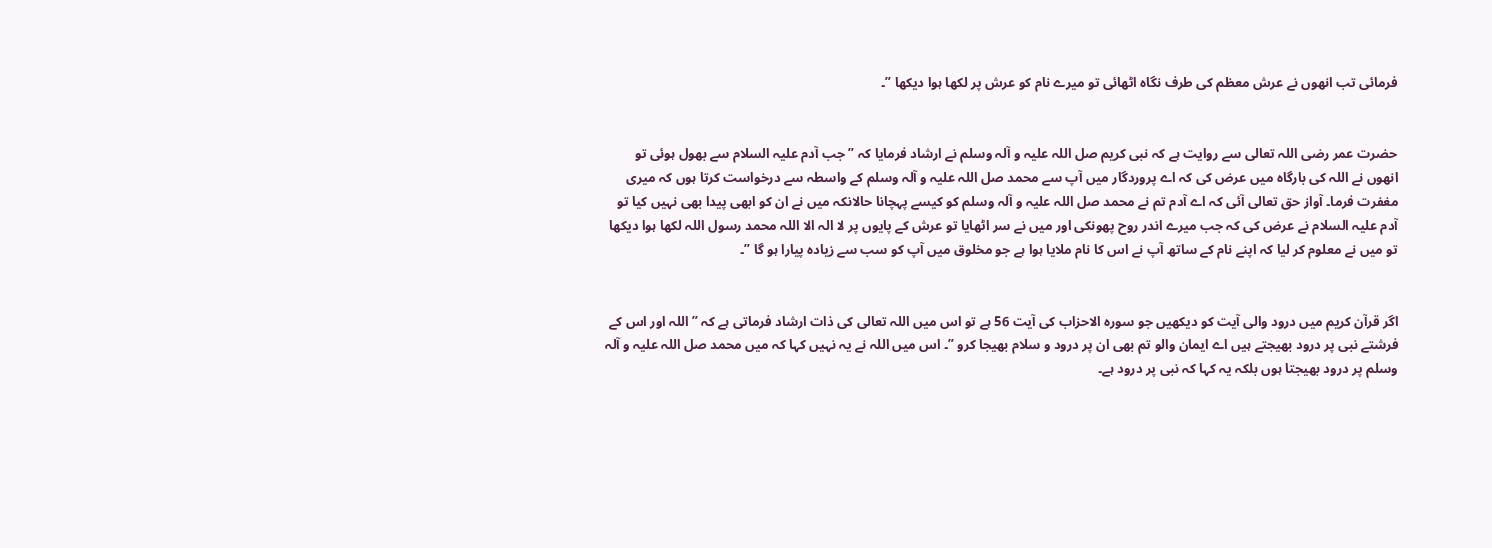فرمائی تب انھوں نے عرش معظم کی طرف نگاہ اٹھائی تو میرے نام کو عرش پر لکھا ہوا دیکھا ”۔


حضرت عمر رضی اللہ تعالی سے روایت ہے کہ نبی کریم صل اللہ علیہ و آلہ وسلم نے ارشاد فرمایا کہ ” جب آدم علیہ السلام سے بھول ہوئی تو انھوں نے اللہ کی بارگاہ میں عرض کی کہ اے پروردگار میں آپ سے محمد صل اللہ علیہ و آلہ وسلم کے واسطہ سے درخواست کرتا ہوں کہ میری مغفرت فرما۔ آواز حق تعالی آئی کہ اے آدم تم نے محمد صل اللہ علیہ و آلہ وسلم کو کیسے پہچانا حالانکہ میں نے ان کو ابھی پیدا بھی نہیں کیا تو آدم علیہ السلام نے عرض کی کہ جب میرے اندر روح پھونکی اور میں نے سر اٹھایا تو عرش کے پایوں پر لا الہ الا اللہ محمد رسول اللہ لکھا ہوا دیکھا تو میں نے معلوم کر لیا کہ اپنے نام کے ساتھ آپ نے اس کا نام ملایا ہوا ہے جو مخلوق میں آپ کو سب سے زیادہ پیارا ہو گا ”۔


اگر قرآن کریم میں درود والی آیت کو دیکھیں جو سورہ الاحزاب کی آیت 56 ہے تو اس میں اللہ تعالی کی ذات ارشاد فرماتی ہے کہ ” اللہ اور اس کے فرشتے نبی پر درود بھیجتے ہیں اے ایمان والو تم بھی ان پر درود و سلام بھیجا کرو ”۔ اس میں اللہ نے یہ نہیں کہا کہ میں محمد صل اللہ علیہ و آلہ وسلم پر درود بھیجتا ہوں بلکہ یہ کہا کہ نبی پر درود ہے۔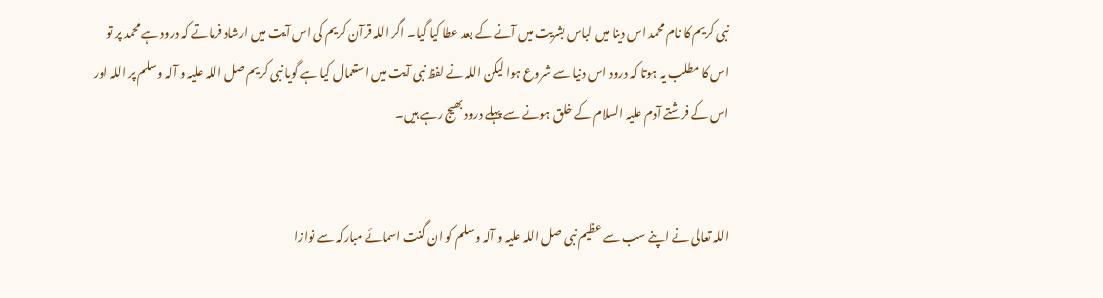نبی کریم کا نام محمد اس دینا میں لباس بشریت میں آنے کے بعد عطا کیا گیا۔ اگر اللہ قرآن کریم کی اس آیت میں ارشاد فرماتے کہ درود ہے محمد پر تو اس کا مطلب یہ ہوتا کہ درود اس دنیا سے شروع ہوا لیکن اللہ نے لفظ نبی آیت میں استعمال کیا ہے گویا نبی کریم صل اللہ علیہ و آلہ وسلم پر اللہ اور اس کے فرشتے آدم علیہ السلام کے خلق ہونے سے پہلے درود بھیج رہے ہیں۔


اللہ تعالی نے اپنے سب سے عظیم نبی صل اللہ علیہ و آلہ وسلم کو ان گنت اسمائے مبارکہ سے نوازا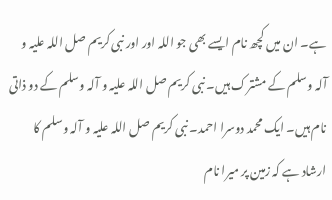ہے۔ ان میں کچھ نام ایسے بھی جو اللہ اور اور نبی کریم صل اللہ علیہ و آلہ وسلم کے مشترک ہیں۔ نبی کریم صل اللہ علیہ و آلہ وسلم کے دو ذاتی نام ہیں۔ ایک محمد دوسرا احمد۔ نبی کریم صل اللہ علیہ و آلہ وسلم کا ارشاد ہے کہ زمین پر میرا نام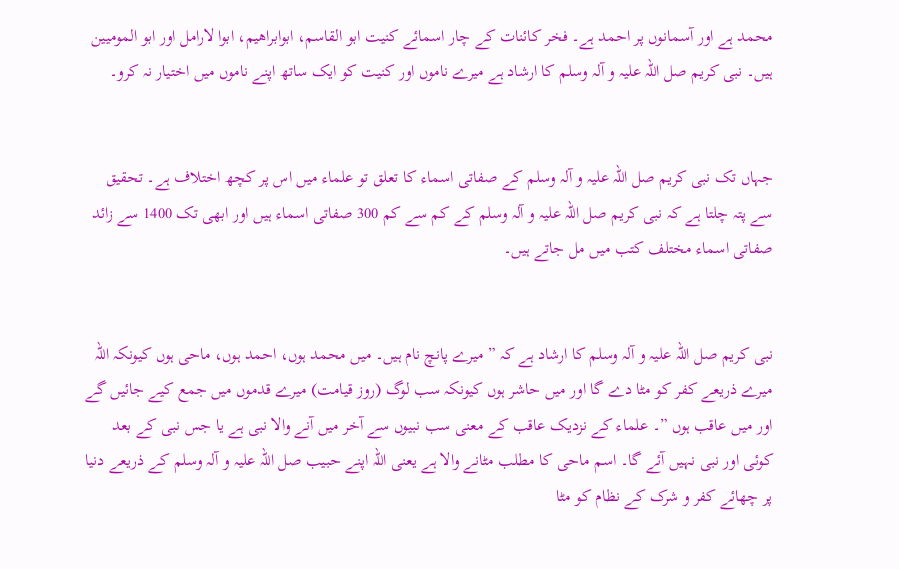محمد ہے اور آسمانوں پر احمد ہے۔ فخر کائنات کے چار اسمائے کنیت ابو القاسم، ابوابراھیم، ابوا لارامل اور ابو المومیین ہیں۔ نبی کریم صل اللہ علیہ و آلہ وسلم کا ارشاد ہے میرے ناموں اور کنیت کو ایک ساتھ اپنے ناموں میں اختیار نہ کرو۔


جہاں تک نبی کریم صل اللہ علیہ و آلہ وسلم کے صفاتی اسماء کا تعلق تو علماء میں اس پر کچھ اختلاف ہے۔ تحقیق سے پتہ چلتا ہے کہ نبی کریم صل اللہ علیہ و آلہ وسلم کے کم سے کم 300 صفاتی اسماء ہیں اور ابھی تک 1400 سے زائد صفاتی اسماء مختلف کتب میں مل جاتے ہیں۔


نبی کریم صل اللہ علیہ و آلہ وسلم کا ارشاد ہے کہ ” میرے پانچ نام ہیں۔ میں محمد ہوں، احمد ہوں، ماحی ہوں کیونکہ اللہ میرے ذریعے کفر کو مٹا دے گا اور میں حاشر ہوں کیونکہ سب لوگ (روز قیامت) میرے قدموں میں جمع کیے جائیں گے اور میں عاقب ہوں ”۔ علماء کے نزدیک عاقب کے معنی سب نبیوں سے آخر میں آنے والا نبی ہے یا جس نبی کے بعد کوئی اور نبی نہیں آئے گا۔ اسم ماحی کا مطلب مٹانے والا ہے یعنی اللہ اپنے حبیب صل اللہ علیہ و آلہ وسلم کے ذریعے دنیا پر چھائے کفر و شرک کے نظام کو مٹا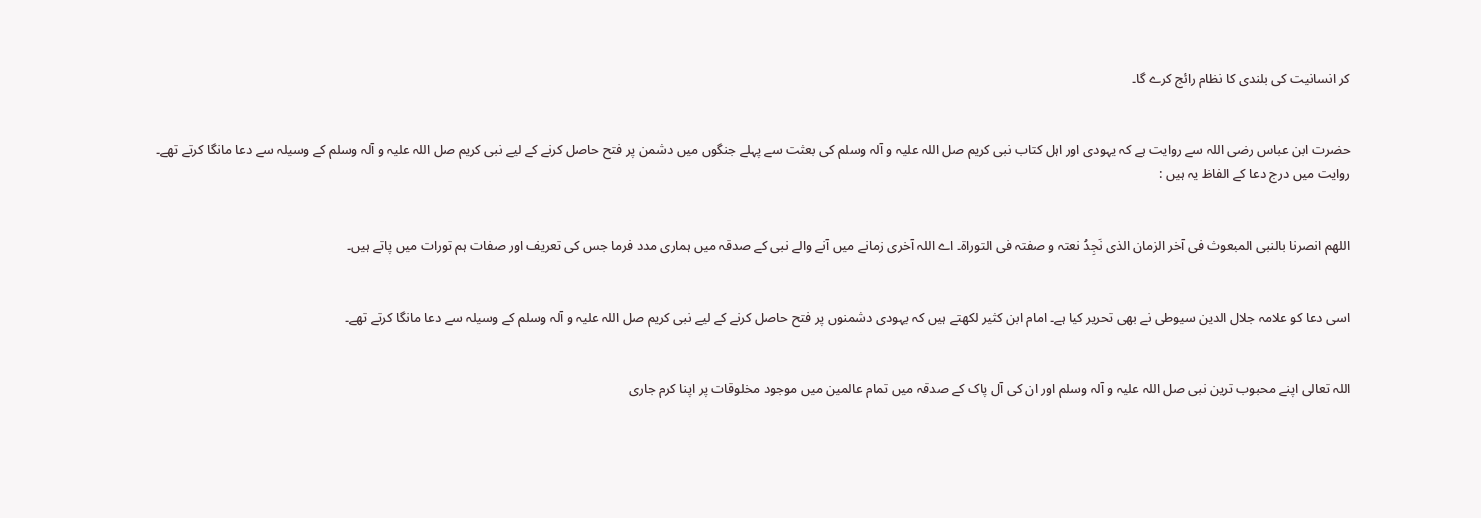کر انسانیت کی بلندی کا نظام رائج کرے گا۔


حضرت ابن عباس رضی اللہ سے روایت ہے کہ یہودی اور اہل کتاب نبی کریم صل اللہ علیہ و آلہ وسلم کی بعثت سے پہلے جنگوں میں دشمن پر فتح حاصل کرنے کے لیے نبی کریم صل اللہ علیہ و آلہ وسلم کے وسیلہ سے دعا مانگا کرتے تھے۔ روایت میں درج دعا کے الفاظ یہ ہیں :


اللھم انصرنا بالنبی المبعوث فی آخر الزمان الذی نَجِدُ نعتہ و صفتہ فی التوراۃ۔ اے اللہ آخری زمانے میں آنے والے نبی کے صدقہ میں ہماری مدد فرما جس کی تعریف اور صفات ہم تورات میں پاتے ہیں۔


اسی دعا کو علامہ جلال الدین سیوطی نے بھی تحریر کیا ہے۔ امام ابن کثیر لکھتے ہیں کہ یہودی دشمنوں پر فتح حاصل کرنے کے لیے نبی کریم صل اللہ علیہ و آلہ وسلم کے وسیلہ سے دعا مانگا کرتے تھے۔


اللہ تعالی اپنے محبوب ترین نبی صل اللہ علیہ و آلہ وسلم اور ان کی آل پاک کے صدقہ میں تمام عالمین میں موجود مخلوقات پر اپنا کرم جاری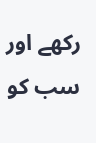رکھے اور سب کو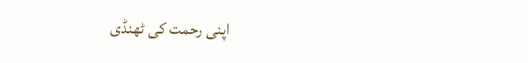اپنی رحمت کی ٹھنڈی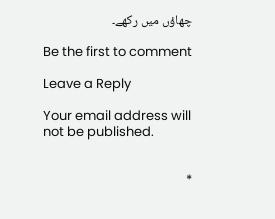چھاؤں میں رکھے۔

Be the first to comment

Leave a Reply

Your email address will not be published.


*